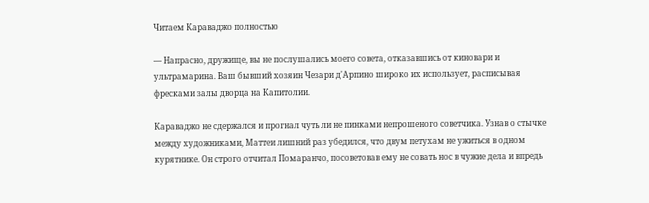Читаем Караваджо полностью

— Напрасно, дружище, вы не послушались моего совета, отказавшись от киновари и ультрамарина. Ваш бывший хозяин Чезари д'Арпино широко их использует, расписывая фресками залы дворца на Капитолии.

Караваджо не сдержался и прогнал чуть ли не пинками непрошеного советчика. Узнав о стычке между художниками, Маттеи лишний раз убедился, что двум петухам не ужиться в одном курятнике. Он строго отчитал Помаранчо, посоветовав ему не совать нос в чужие дела и впредь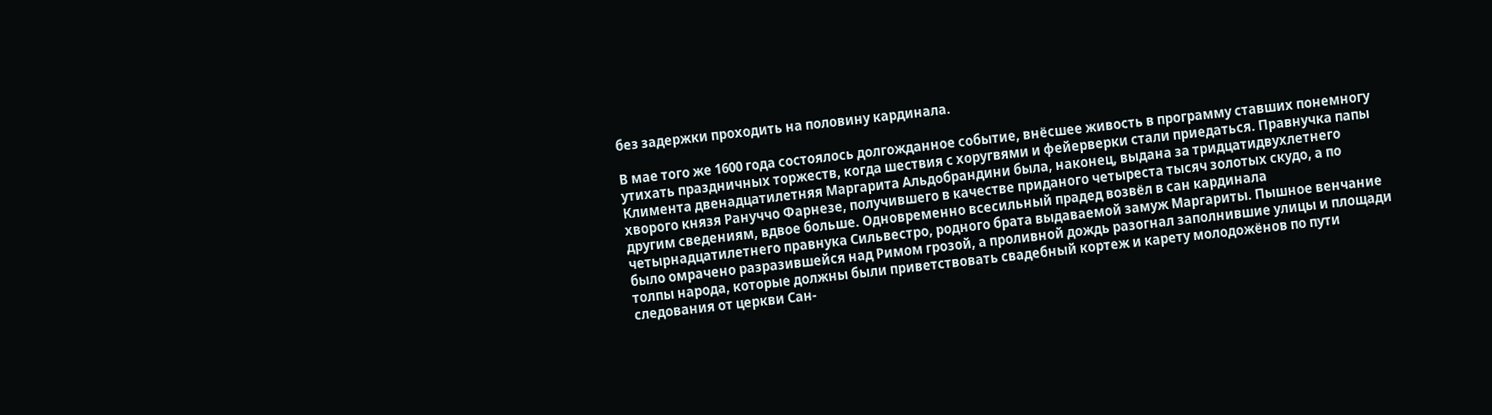без задержки проходить на половину кардинала.

В мае того же 1600 года состоялось долгожданное событие, внёсшее живость в программу ставших понемногу утихать праздничных торжеств, когда шествия с хоругвями и фейерверки стали приедаться. Правнучка папы Климента двенадцатилетняя Маргарита Альдобрандини была, наконец, выдана за тридцатидвухлетнего хворого князя Рануччо Фарнезе, получившего в качестве приданого четыреста тысяч золотых скудо, а по другим сведениям, вдвое больше. Одновременно всесильный прадед возвёл в сан кардинала четырнадцатилетнего правнука Сильвестро, родного брата выдаваемой замуж Маргариты. Пышное венчание было омрачено разразившейся над Римом грозой, а проливной дождь разогнал заполнившие улицы и площади толпы народа, которые должны были приветствовать свадебный кортеж и карету молодожёнов по пути следования от церкви Сан-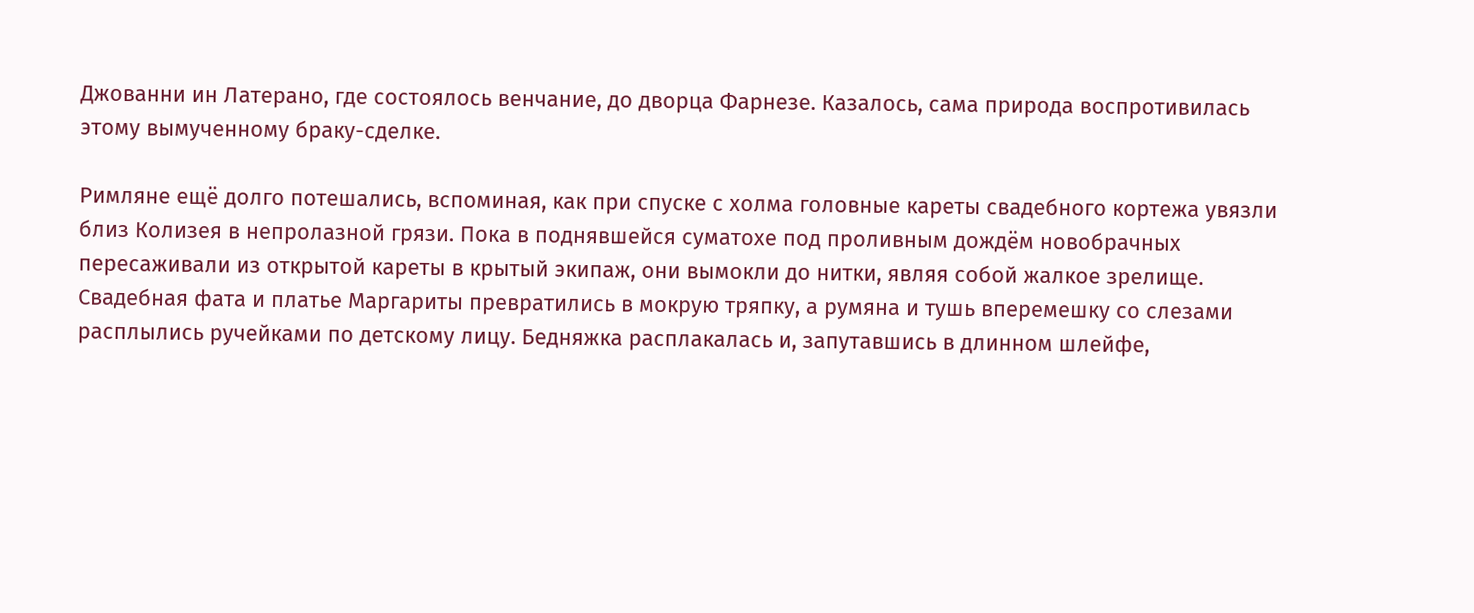Джованни ин Латерано, где состоялось венчание, до дворца Фарнезе. Казалось, сама природа воспротивилась этому вымученному браку-сделке.

Римляне ещё долго потешались, вспоминая, как при спуске с холма головные кареты свадебного кортежа увязли близ Колизея в непролазной грязи. Пока в поднявшейся суматохе под проливным дождём новобрачных пересаживали из открытой кареты в крытый экипаж, они вымокли до нитки, являя собой жалкое зрелище. Свадебная фата и платье Маргариты превратились в мокрую тряпку, а румяна и тушь вперемешку со слезами расплылись ручейками по детскому лицу. Бедняжка расплакалась и, запутавшись в длинном шлейфе,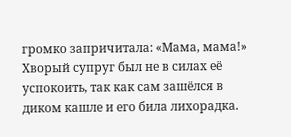громко запричитала: «Мама, мама!» Хворый супруг был не в силах её успокоить, так как сам зашёлся в диком кашле и его била лихорадка.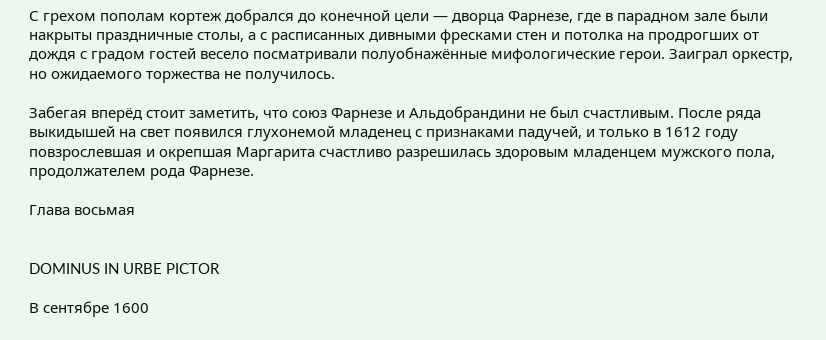С грехом пополам кортеж добрался до конечной цели — дворца Фарнезе, где в парадном зале были накрыты праздничные столы, а с расписанных дивными фресками стен и потолка на продрогших от дождя с градом гостей весело посматривали полуобнажённые мифологические герои. Заиграл оркестр, но ожидаемого торжества не получилось.

Забегая вперёд стоит заметить, что союз Фарнезе и Альдобрандини не был счастливым. После ряда выкидышей на свет появился глухонемой младенец с признаками падучей, и только в 1612 году повзрослевшая и окрепшая Маргарита счастливо разрешилась здоровым младенцем мужского пола, продолжателем рода Фарнезе.

Глава восьмая


DOMINUS IN URBE PICTOR

В сентябре 1600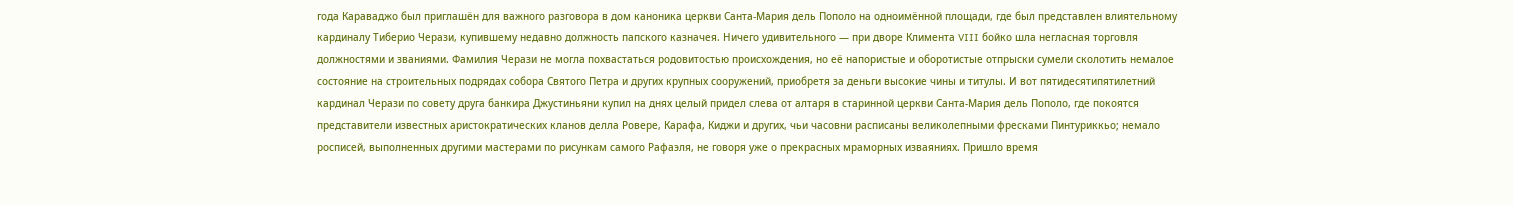года Караваджо был приглашён для важного разговора в дом каноника церкви Санта-Мария дель Пополо на одноимённой площади, где был представлен влиятельному кардиналу Тиберио Черази, купившему недавно должность папского казначея. Ничего удивительного — при дворе Климента VIII бойко шла негласная торговля должностями и званиями. Фамилия Черази не могла похвастаться родовитостью происхождения, но её напористые и оборотистые отпрыски сумели сколотить немалое состояние на строительных подрядах собора Святого Петра и других крупных сооружений, приобретя за деньги высокие чины и титулы. И вот пятидесятипятилетний кардинал Черази по совету друга банкира Джустиньяни купил на днях целый придел слева от алтаря в старинной церкви Санта-Мария дель Пополо, где покоятся представители известных аристократических кланов делла Ровере, Карафа, Киджи и других, чьи часовни расписаны великолепными фресками Пинтуриккьо; немало росписей, выполненных другими мастерами по рисункам самого Рафаэля, не говоря уже о прекрасных мраморных изваяниях. Пришло время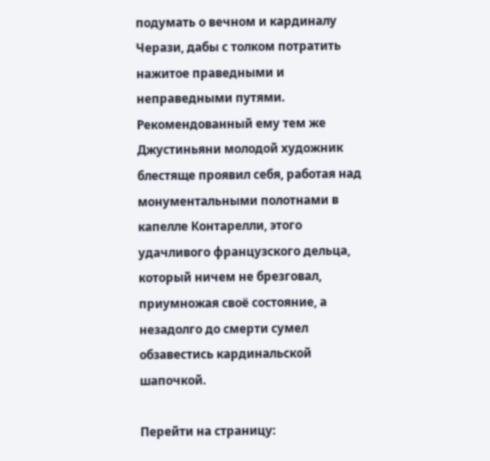подумать о вечном и кардиналу Черази, дабы с толком потратить нажитое праведными и неправедными путями. Рекомендованный ему тем же Джустиньяни молодой художник блестяще проявил себя, работая над монументальными полотнами в капелле Контарелли, этого удачливого французского дельца, который ничем не брезговал, приумножая своё состояние, а незадолго до смерти сумел обзавестись кардинальской шапочкой.

Перейти на страницу: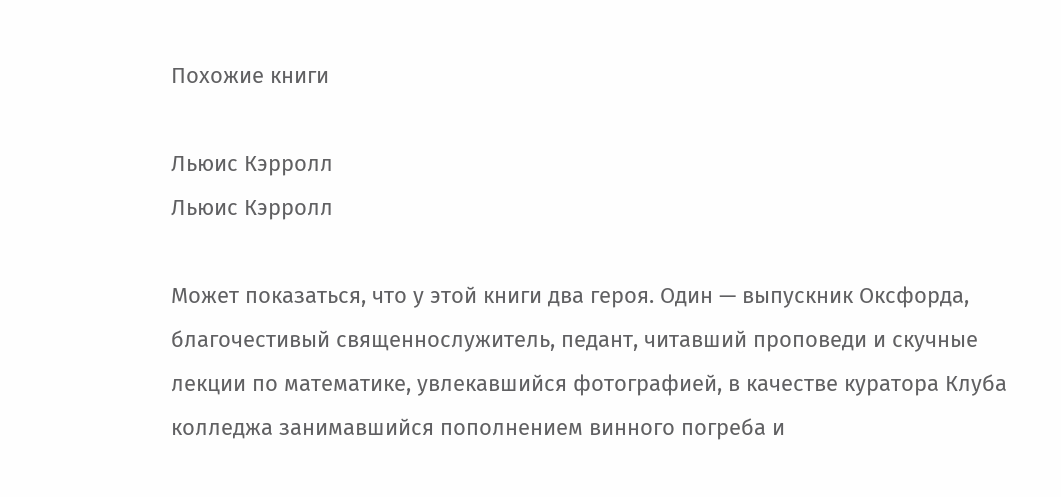Похожие книги

Льюис Кэрролл
Льюис Кэрролл

Может показаться, что у этой книги два героя. Один — выпускник Оксфорда, благочестивый священнослужитель, педант, читавший проповеди и скучные лекции по математике, увлекавшийся фотографией, в качестве куратора Клуба колледжа занимавшийся пополнением винного погреба и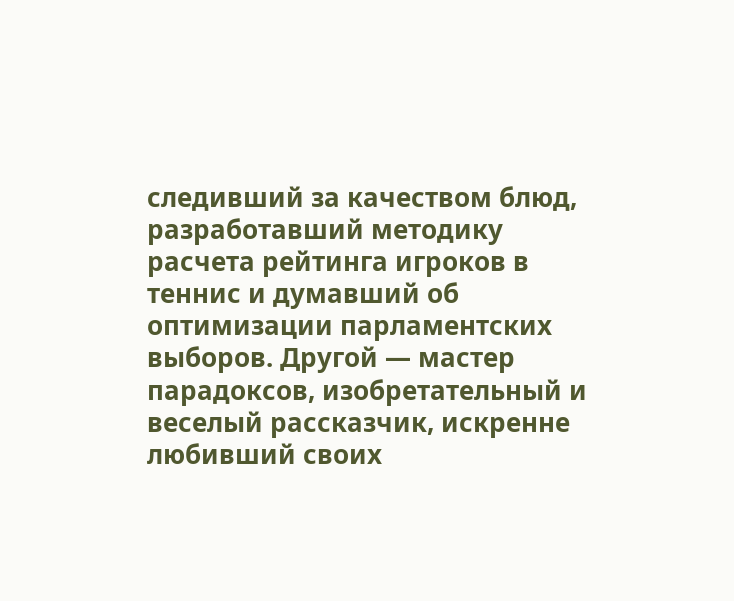следивший за качеством блюд, разработавший методику расчета рейтинга игроков в теннис и думавший об оптимизации парламентских выборов. Другой — мастер парадоксов, изобретательный и веселый рассказчик, искренне любивший своих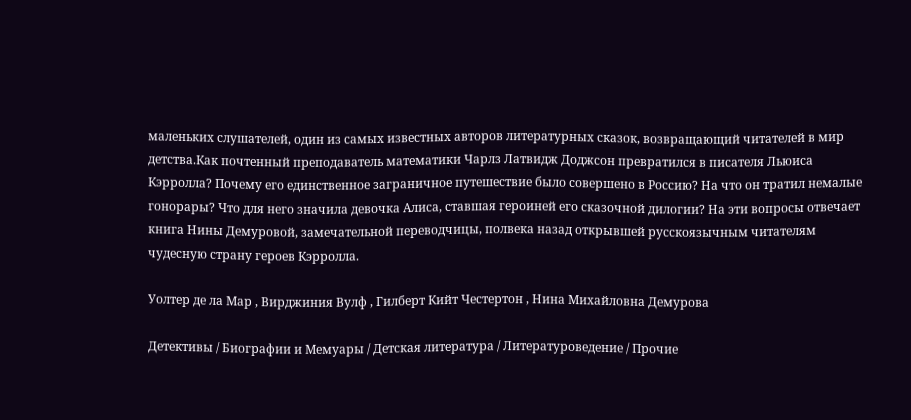маленьких слушателей, один из самых известных авторов литературных сказок, возвращающий читателей в мир детства.Как почтенный преподаватель математики Чарлз Латвидж Доджсон превратился в писателя Льюиса Кэрролла? Почему его единственное заграничное путешествие было совершено в Россию? На что он тратил немалые гонорары? Что для него значила девочка Алиса, ставшая героиней его сказочной дилогии? На эти вопросы отвечает книга Нины Демуровой, замечательной переводчицы, полвека назад открывшей русскоязычным читателям чудесную страну героев Кэрролла.

Уолтер де ла Мар , Вирджиния Вулф , Гилберт Кийт Честертон , Нина Михайловна Демурова

Детективы / Биографии и Мемуары / Детская литература / Литературоведение / Прочие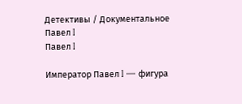Детективы / Документальное
Павел I
Павел I

Император Павел I — фигура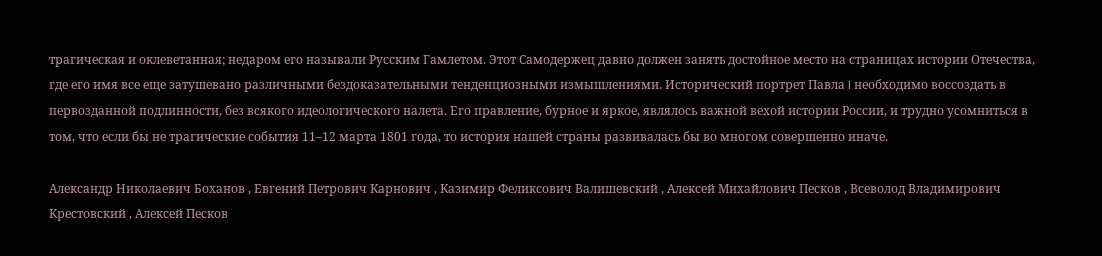трагическая и оклеветанная; недаром его называли Русским Гамлетом. Этот Самодержец давно должен занять достойное место на страницах истории Отечества, где его имя все еще затушевано различными бездоказательными тенденциозными измышлениями. Исторический портрет Павла I необходимо воссоздать в первозданной подлинности, без всякого идеологического налета. Его правление, бурное и яркое, являлось важной вехой истории России, и трудно усомниться в том, что если бы не трагические события 11–12 марта 1801 года, то история нашей страны развивалась бы во многом совершенно иначе.

Александр Николаевич Боханов , Евгений Петрович Карнович , Казимир Феликсович Валишевский , Алексей Михайлович Песков , Всеволод Владимирович Крестовский , Алексей Песков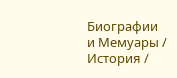Биографии и Мемуары / История /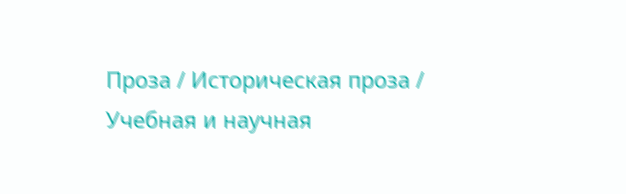Проза / Историческая проза / Учебная и научная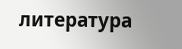литература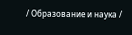/ Образование и наука /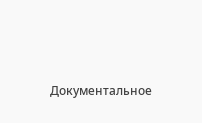Документальное